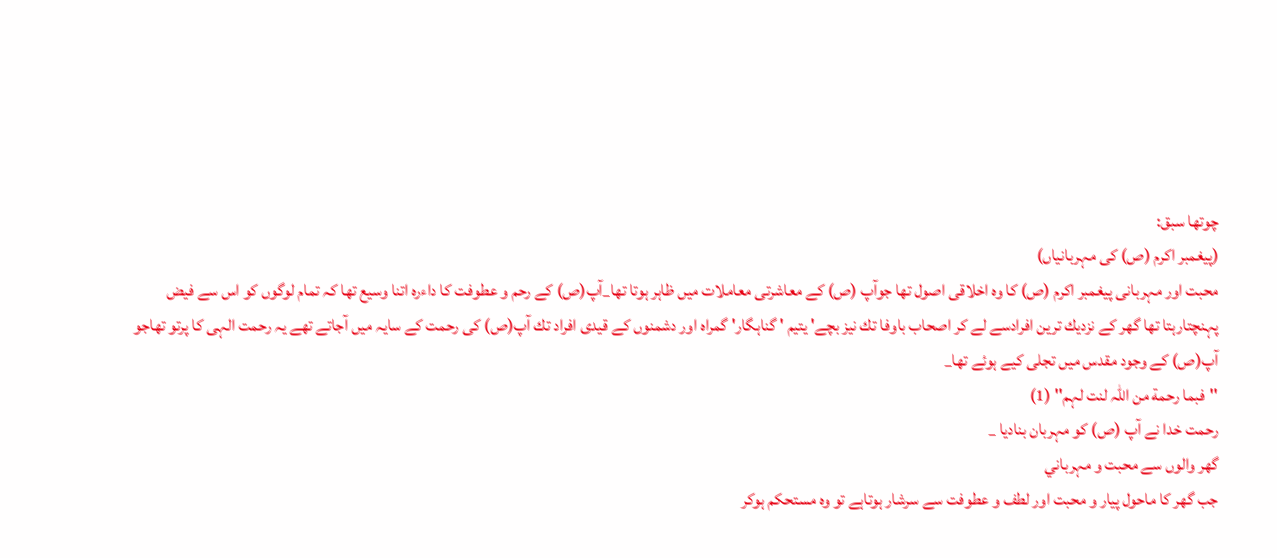چوتھا سبق:
(پيغمبر اكرم (ص) كى مہربانياں)
محبت اور مہربانى پيغمبر اكرم (ص) كا وہ اخلاقى اصول تھا جوآپ (ص) كے معاشرتى معاملات ميں ظاہر ہوتا تھا_آپ(ص) كے رحم و عطوفت كا داءرہ اتنا وسيع تھا كہ تمام لوگوں كو اس سے فيض پہنچتارہتا تھا گھر كے نزديك ترين افرادسے لے كر اصحاب باوفا تك نيز بچے' يتيم ' گناہگار' گمراہ اور دشمنوں كے قيدى افراد تك آپ(ص) كى رحمت كے سايہ ميں آجاتے تھے يہ رحمت الہى كا پرتو تھاجو آپ(ص) كے وجود مقدس ميں تجلى كيے ہوئے تھا_
''فبما رحمة من اللہ لنت لہم'' (1)
رحمت خدا نے آپ (ص) كو مہربان بناديا _
گھر والوں سے محبت و مہرباني
جب گھر كا ماحول پيار و محبت اور لطف و عطوفت سے سرشار ہوتاہے تو وہ مستحكم ہوكر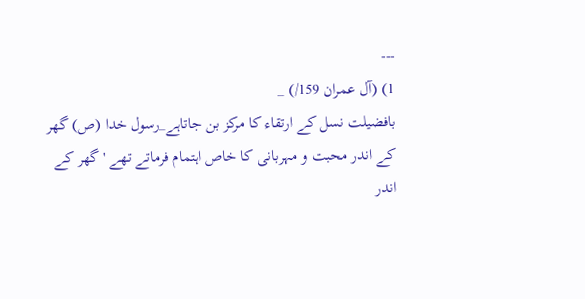---
1) (آل عمران 159/) _
بافضيلت نسل كے ارتقاء كا مركز بن جاتاہے_رسول خدا (ص) گھر كے اندر محبت و مہربانى كا خاص اہتمام فرماتے تھے ' گھر كے اندر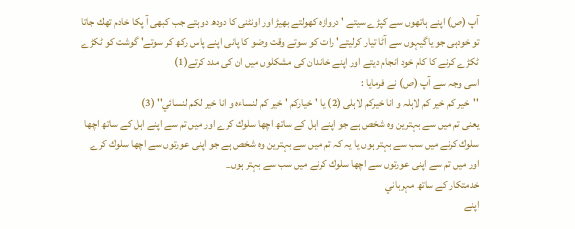آپ (ص) اپنے ہاتھوں سے كپڑے سيتے ' دروازہ كھولتے بھيڑ اور اونٹنى كا دودھ دوہتے جب كبھى آ پكا خادم تھك جاتا تو خودہى جو ياگيہوں سے آٹا تيار كرليتے' رات كو سوتے وقت وضو كا پانى اپنے پاس ركھ كر سوتے' گوشت كو ٹكڑے ٹكڑے كرنے كا كام خود انجام ديتے اور اپنے خاندان كى مشكلوں ميں ان كى مدد كرتے(1)
اسى وجہ سے آپ (ص) نے فرمايا :
''خير كم خير كم لاہلہ و انا خيركم لاہلى (2) يا 'خياركم ' خير كم لنساءہ و انا خير لكم لنسائي'' (3)
يعنى تم ميں سے بہترين وہ شخص ہے جو اپنے اہل كے ساتھ اچھا سلوك كرے اور ميں تم سے اپنے اہل كے ساتھ اچھا سلوك كرنے ميں سب سے بہتر ہوں يا يہ كہ تم ميں سے بہترين وہ شخص ہے جو اپنى عورتوں سے اچھا سلوك كرے اور ميں تم سے اپنى عورتوں سے اچھا سلوك كرنے ميں سب سے بہتر ہوں_
خدمتكار كے ساتھ مہرباني
اپنے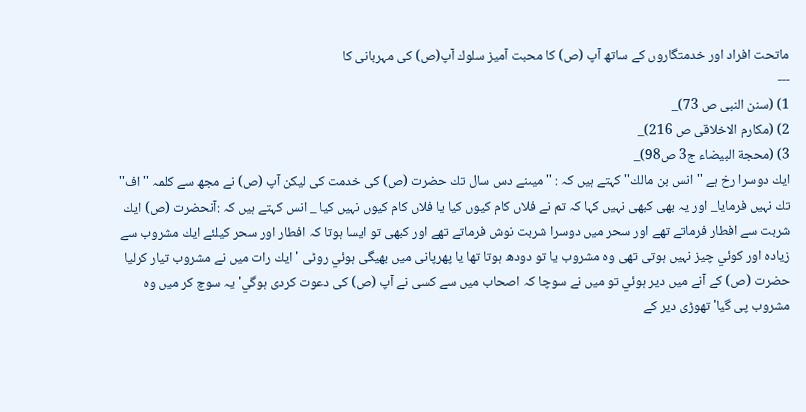ماتحت افراد اور خدمتگاروں كے ساتھ آپ (ص) كا محبت آميز سلوك آپ(ص) كى مہربانى كا
---
1) (سنن النبى ص 73)_
2) (مكارم الاخلاقى ص 216)_
3) (محجة البيضاء ج3 ص98)_
ايك دوسرا رخ ہے ''انس بن مالك'' كہتے ہيں كہ : '' ميںنے دس سال تك حضرت (ص) كى خدمت كى ليكن آپ (ص) نے مجھ سے كلمہ '' اف'' تك نہيں فرمايا_ اور يہ بھى كبھى نہيں كہا كہ تم نے فلاں كام كيوں كيا يا فلاں كام كيوں نہيں كيا _ انس كہتے ہيں كہ :آنحضرت (ص) ايك شربت سے افطار فرماتے تھے اور سحر ميں دوسرا شربت نوش فرماتے تھے اور كبھى تو ايسا ہوتا كہ افطار اور سحر كيلئے ايك مشروب سے زيادہ اور كوئي چيز نہيں ہوتى تھى وہ مشروب يا تو دودھ ہوتا تھا يا پھرپانى ميں بھيگى ہوئي روٹى ' ايك رات ميں نے مشروب تيار كرليا حضرت (ص) كے آنے ميں دير ہوئي تو ميں نے سوچا كہ اصحاب ميں سے كسى نے آپ (ص) كى دعوت كردى ہوگي' يہ سوچ كر ميں وہ مشروب پى گيا' تھوڑى دير كے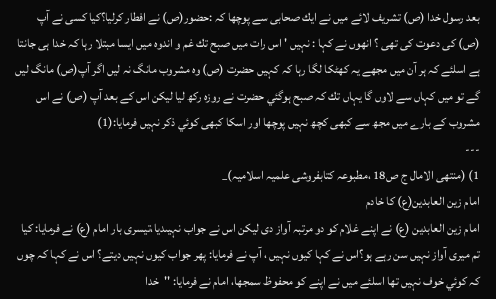بعد رسول خدا (ص) تشريف لائے ميں نے ايك صحابى سے پوچھا كہ :حضور(ص) نے افطار كرليا؟كيا كسى نے آپ (ص) كى دعوت كى تھى ؟ انھوں نے كہا : نہيں ' اس رات ميں صبح تك غم و اندوہ ميں ايسا مبتلا رہا كہ خدا ہى جانتا ہے اسلئے كہ ہر آن ميں مجھے يہ كھٹكا لگا رہا كہ كہيں حضرت (ص) وہ مشروب مانگ نہ ليں اگر آپ(ص) مانگ ليں گے تو ميں كہاں سے لاوں گا يہاں تك كہ صبح ہوگئي حضرت نے روزہ ركھ ليا ليكن اس كے بعد آپ (ص) نے اس مشروب كے بارے ميں مجھ سے كبھى كچھ نہيں پوچھا اور اسكا كبھى كوئي ذكر نہيں فرمايا:(1)
---
1) (منتھى الامال ج ص18 ،مطبوعہ كتابفروشى علميہ اسلاميہ)_
امام زين العابدين(ع) كا خادم
امام زين العابدين (ع) نے اپنے غلام كو دو مرتبہ آواز دى ليكن اس نے جواب نہيںديا،تيسرى بار امام (ع) نے فرمايا: كيا تم ميرى آواز نہيں سن رہے ہو؟اس نے كہا كيوں نہيں ، آپ نے فرمايا: پھر جواب كيوں نہيں ديتے؟ اس نے كہا كہ چوں كہ كوئي خوف نہيں تھا اسلئے ميں نے اپنے كو محفوظ سمجھا، امام نے فرمايا: ''خدا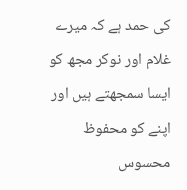كى حمد ہے كہ ميرے غلام اور نوكر مجھ كو ايسا سمجھتے ہيں اور اپنے كو محفوظ محسوس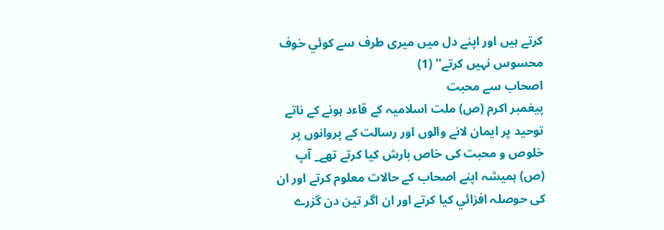كرتے ہيں اور اپنے دل ميں ميرى طرف سے كوئي خوف محسوس نہيں كرتے'' (1)
اصحاب سے محبت
پيغمبر اكرم (ص) ملت اسلاميہ كے قاءد ہونے كے ناتے توحيد پر ايمان لانے والوں اور رسالت كے پروانوں پر خلوص و محبت كى خاص بارش كيا كرتے تھے_ آپ (ص) ہميشہ اپنے اصحاب كے حالات معلوم كرتے اور ان كى حوصلہ افزائي كيا كرتے اور ان اگر تين دن گزرے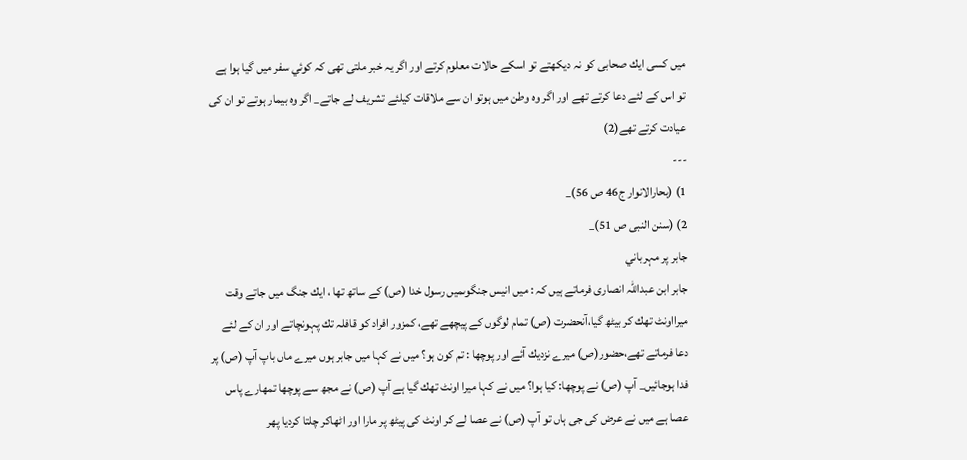ميں كسى ايك صحابى كو نہ ديكھتے تو اسكے حالات معلوم كرتے اور اگر يہ خبر ملتى تھى كہ كوئي سفر ميں گيا ہوا ہے تو اس كے لئے دعا كرتے تھے اور اگر وہ وطن ميں ہوتو ان سے ملاقات كيلئے تشريف لے جاتے_ اگر وہ بيمار ہوتے تو ان كى عيادت كرتے تھے(2)
---
1) (بحارالانوار ج46 ص 56)_
2) (سنن النبى ص 51)_
جابر پر مہرباني
جابر ابن عبداللہ انصارى فرماتے ہيں كہ : ميں انيس جنگوںميں رسول خدا (ص) كے ساتھ تھا ، ايك جنگ ميں جاتے وقت ميرااونٹ تھك كر بيٹھ گيا،آنحضرت (ص) تمام لوگوں كے پيچھے تھے، كمزور افراد كو قافلہ تك پہونچاتے اور ان كے لئے دعا فرماتے تھے،حضور(ص) ميرے نزديك آئے اور پوچھا : تم كون ہو؟ ميں نے كہا ميں جابر ہوں ميرے ماں باپ آپ (ص) پر فدا ہوجائيں_ آپ (ص) نے پوچھا: كيا ہوا؟ ميں نے كہا ميرا اونٹ تھك گيا ہے آپ (ص) نے مجھ سے پوچھا تمھارے پاس عصا ہے ميں نے عرض كى جى ہاں تو آپ (ص) نے عصا لے كر اونٹ كى پيٹھ پر مارا اور اٹھاكر چلتا كرديا پھر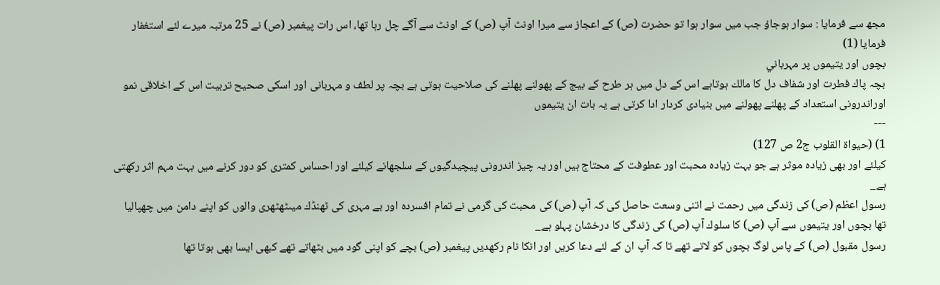مجھ سے فرمايا : سوار ہوجاؤ جب ميں سوار ہوا تو حضرت (ص) كے اعجاز سے ميرا اونٹ آپ (ص) كے اونٹ سے آگے چل رہا تھا، اس رات پيغمبر (ص) نے 25 مرتبہ ميرے لئے استغفار فرمايا (1)
بچوں اور يتيموں پر مہرباني
بچہ پاك فطرت اور شفاف دل كا مالك ہوتاہے اس كے دل ميں ہر طرح كے بيج كے پھولنے پھلنے كى صلاحيت ہوتى ہے بچہ پر لطف و مہربانى اور اسكى صحيح تربيت اس كے اخلاقى نمو اوراندرونى استعداد كے پھلنے پھولنے ميں بنيادى كردار ادا كرتى ہے يہ بات ان يتيموں
---
1) (حيواة القلوب ج2 ص 127)
كيلئے اور بھى زيادہ موثر ہے جو بہت زيادہ محبت اور عطوفت كے محتاج ہيں اور يہ چيز اندرونى پيچيدگيوں كے سلجھانے كيلئے اور احساس كمترى كو دور كرنے ميں بہت مہم اثر ركھتى ہے_
رسول اعظم (ص) كى زندگى ميں رحمت نے اتنى وسعت حاصل كى كہ آپ (ص) كى محبت كى گرمى نے تمام افسردہ اور بے مہرى كى ٹھنڈك ميںٹھٹھرى والوں كو اپنے دامن ميں چھپاليا تھا بچوں اور يتيموں سے آپ (ص) كا سلوك آپ (ص) كى زندگى كا درخشان پہلو ہے_
رسول مقبول (ص) كے پاس لوگ بچوں كو لاتے تھے تا كہ آپ ان كے لئے دعا كريں اور انكا نام ركھديں پيغمبر (ص) بچے كو اپنى گود ميں بٹھاتے تھے كبھى ايسا بھى ہوتا تھا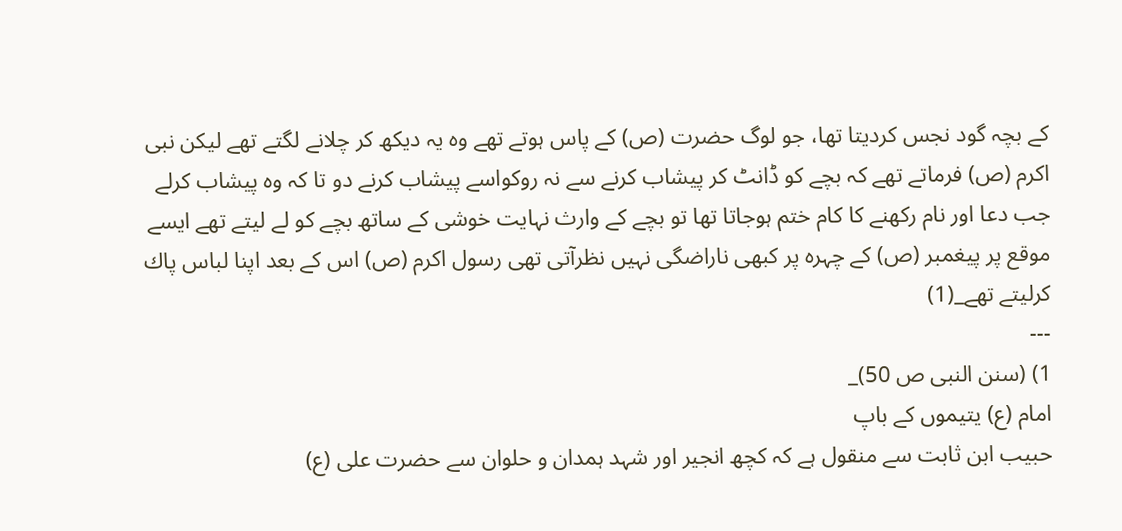كے بچہ گود نجس كرديتا تھا، جو لوگ حضرت (ص) كے پاس ہوتے تھے وہ يہ ديكھ كر چلانے لگتے تھے ليكن نبى اكرم (ص) فرماتے تھے كہ بچے كو ڈانٹ كر پيشاب كرنے سے نہ روكواسے پيشاب كرنے دو تا كہ وہ پيشاب كرلے جب دعا اور نام ركھنے كا كام ختم ہوجاتا تھا تو بچے كے وارث نہايت خوشى كے ساتھ بچے كو لے ليتے تھے ايسے موقع پر پيغمبر (ص) كے چہرہ پر كبھى ناراضگى نہيں نظرآتى تھى رسول اكرم (ص) اس كے بعد اپنا لباس پاك كرليتے تھے_(1)
---
1) (سنن النبى ص 50)_
امام (ع) يتيموں كے باپ
حبيب ابن ثابت سے منقول ہے كہ كچھ انجير اور شہد ہمدان و حلوان سے حضرت على (ع)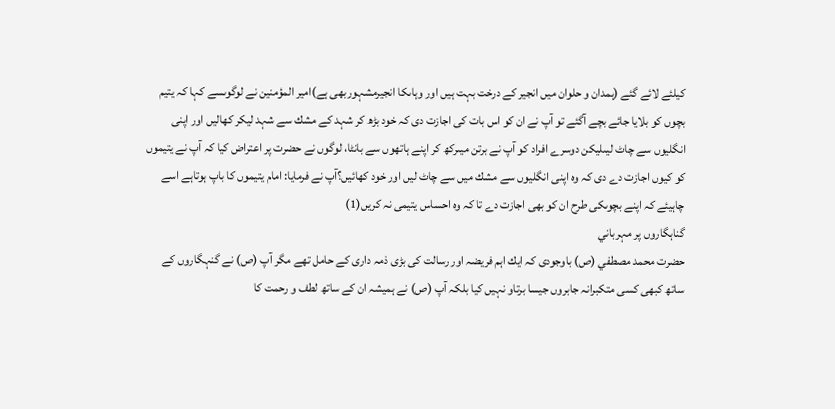كيلئے لائے گئے (ہمدان و حلوان ميں انجير كے درخت بہت ہيں اور وہاںكا انجيرمشہوربھى ہے)امير المؤمنين نے لوگوںسے كہا كہ يتيم بچوں كو بلايا جائے بچے آگئے تو آپ نے ان كو اس بات كى اجازت دى كہ خود بڑھ كر شہد كے مشك سے شہد ليكر كھاليں اور اپنى انگليوں سے چاٹ ليںليكن دوسرے افراد كو آپ نے برتن ميںركھ كر اپنے ہاتھوں سے بانٹا، لوگوں نے حضرت پر اعتراض كيا كہ آپ نے يتيموں كو كيوں اجازت دے دى كہ وہ اپنى انگليوں سے مشك ميں سے چاٹ ليں اور خود كھائيں؟آپ نے فرمايا: امام يتيموں كا باپ ہوتاہے اسے چاہيئے كہ اپنے بچوںكى طرح ان كو بھى اجازت دے تا كہ وہ احساس يتيمى نہ كريں(1)
گناہگاروں پر مہرباني
حضرت محمد مصطفي (ص) باوجودى كہ ايك اہم فريضہ اور رسالت كى بڑى ذمہ دارى كے حامل تھے مگر آپ (ص) نے گنہگاروں كے ساتھ كبھى كسى متكبرانہ جابروں جيسا برتاو نہيں كيا بلكہ آپ (ص) نے ہميشہ ان كے ساتھ لطف و رحمت كا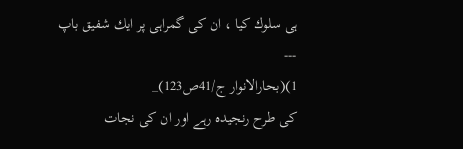ہى سلوك كيا ، ان كى گمراہى پر ايك شفيق باپ
---
1)(بحارالانوار ج/41ص123)_
كى طرح رنجيدہ رہے اور ان كى نجات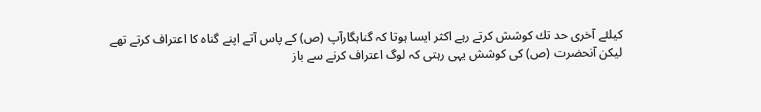كيلئے آخرى حد تك كوشش كرتے رہے اكثر ايسا ہوتا كہ گناہگارآپ (ص) كے پاس آتے اپنے گناہ كا اعتراف كرتے تھے ليكن آنحضرت (ص) كى كوشش يہى رہتى كہ لوگ اعتراف كرنے سے باز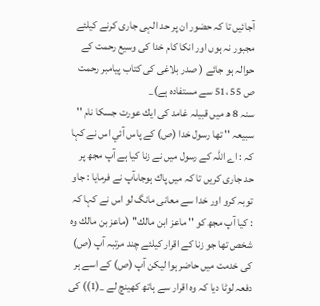آجائيں تا كہ حضور ان پر حد الہى جارى كرنے كيلئے مجبور نہ ہوں اور انكا كام خدا كى وسيع رحمت كے حوالہ ہو جائے ( صدر بلاغى كى كتاب پيامبر رحمت ص 55 ،51 سے مستفادہ ہے)_
سنہ 8 ھ ميں قبيلہ غامد كى ايك عورت جسكا نام '' سبيعہ '' تھا رسول خدا (ص) كے پاس آئي اس نے كہا كہ : اے اللہ كے رسول ميں نے زنا كيا ہے آپ مجھ پر حد جارى كريں تا كہ ميں پاك ہوجاںآپ نے فرمايا : جاو توبہ كرو اور خدا سے معانى مانگ لو اس نے كہا كہ : كيا آپ مجھ كو '' ماعز ابن مالك'' (ماعز بن مالك وہ شخص تھا جو زنا كے اقرار كيلئے چند مرتبہ آپ (ص) كى خدمت ميں حاضر ہوا ليكن آپ (ص) كے اسے ہر دفعہ لوٹا ديا كہ وہ اقرار سے ہاتھ كھينچ لے _(1)) كى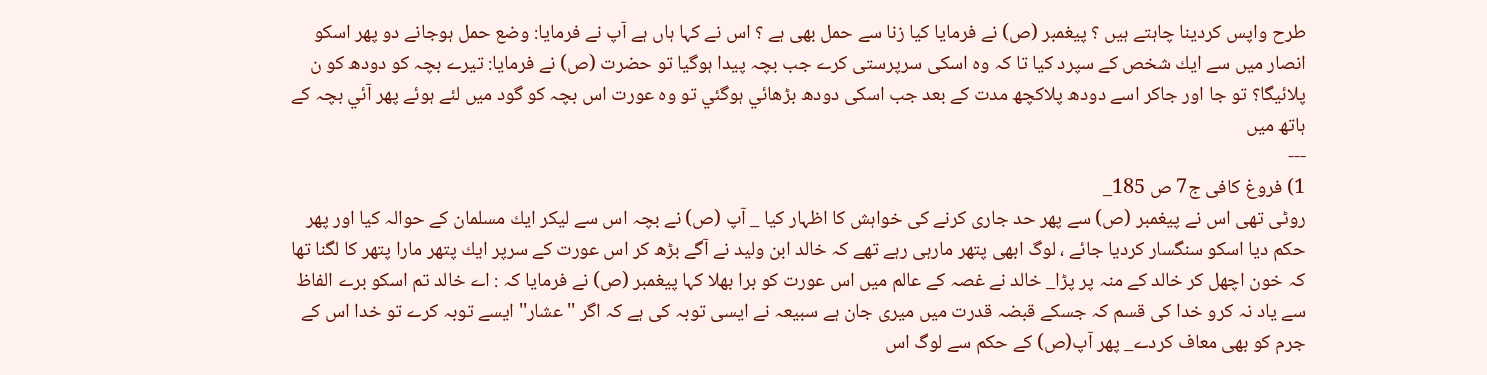طرح واپس كردينا چاہتے ہيں ؟ پيغمبر (ص) نے فرمايا كيا زنا سے حمل بھى ہے ؟ اس نے كہا ہاں ہے آپ نے فرمايا: وضع حمل ہوجانے دو پھر اسكو انصار ميں سے ايك شخص كے سپرد كيا تا كہ وہ اسكى سرپرستى كرے جب بچہ پيدا ہوگيا تو حضرت (ص) نے فرمايا: تيرے بچہ كو دودھ كو ن پلائيگا؟ تو جا اور جاكر اسے دودھ پلاكچھ مدت كے بعد جب اسكى دودھ بڑھائي ہوگئي تو وہ عورت اس بچہ كو گود ميں لئے ہوئے پھر آئي بچہ كے ہاتھ ميں
---
1) فروغ كافى ج7 ص 185_
روٹى تھى اس نے پيغمبر (ص) سے پھر حد جارى كرنے كى خواہش كا اظہار كيا _ آپ (ص) نے بچہ اس سے ليكر ايك مسلمان كے حوالہ كيا اور پھر حكم ديا اسكو سنگسار كرديا جائے ، لوگ ابھى پتھر مارہى رہے تھے كہ خالد ابن وليد نے آگے بڑھ كر اس عورت كے سرپر ايك پتھر مارا پتھر كا لگنا تھا كہ خون اچھل كر خالد كے منہ پر پڑا_ خالد نے غصہ كے عالم ميں اس عورت كو برا بھلا كہا پيغمبر (ص) نے فرمايا كہ : اے خالد تم اسكو برے الفاظ سے ياد نہ كرو خدا كى قسم كہ جسكے قبضہ قدرت ميں ميرى جان ہے سبيعہ نے ايسى توبہ كى ہے كہ اگر '' عشار'' ايسے توبہ كرے تو خدا اس كے جرم كو بھى معاف كردے_ پھر آپ(ص) كے حكم سے لوگ اس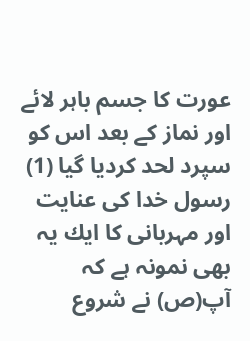عورت كا جسم باہر لائے اور نماز كے بعد اس كو سپرد لحد كرديا گيا (1)
رسول خدا كى عنايت اور مہربانى كا ايك يہ بھى نمونہ ہے كہ آپ(ص) نے شروع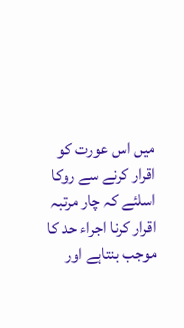ميں اس عورت كو اقرار كرنے سے روكا اسلئے كہ چار مرتبہ اقرار كرنا اجراء حد كا موجب بنتاہے اور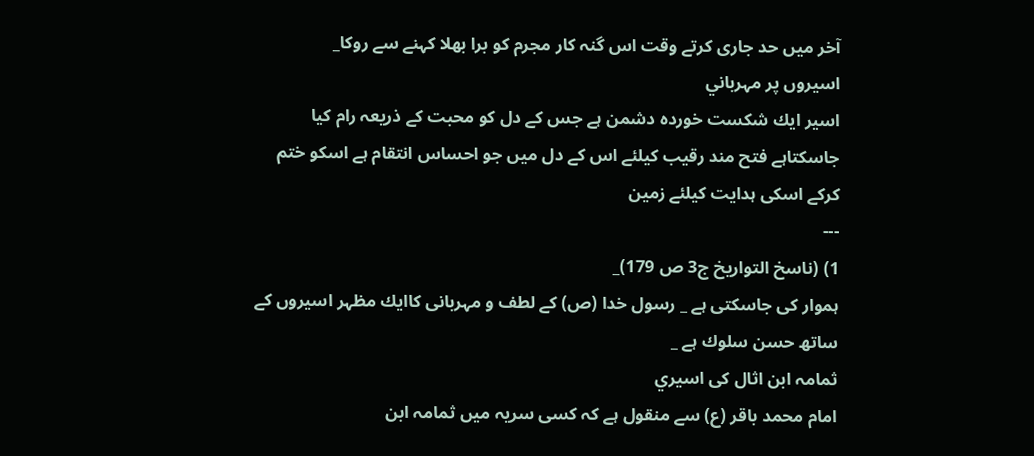آخر ميں حد جارى كرتے وقت اس گنہ كار مجرم كو برا بھلا كہنے سے روكا_
اسيروں پر مہرباني
اسير ايك شكست خوردہ دشمن ہے جس كے دل كو محبت كے ذريعہ رام كيا جاسكتاہے فتح مند رقيب كيلئے اس كے دل ميں جو احساس انتقام ہے اسكو ختم كركے اسكى ہدايت كيلئے زمين
---
1) (ناسخ التواريخ ج3 ص 179)_
ہموار كى جاسكتى ہے _ رسول خدا (ص) كے لطف و مہربانى كاايك مظہر اسيروں كے ساتھ حسن سلوك ہے _
ثمامہ ابن اثال كى اسيري
امام محمد باقر (ع) سے منقول ہے كہ كسى سريہ ميں ثمامہ ابن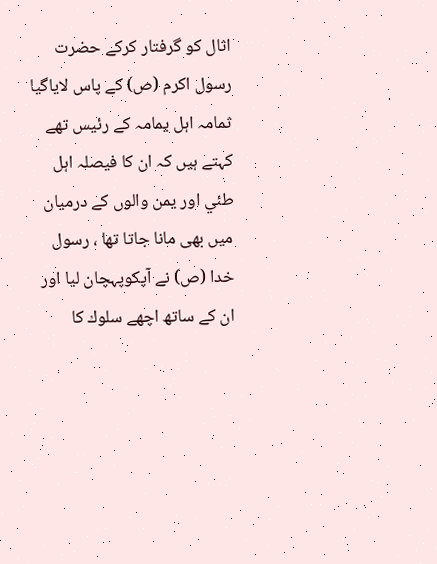اثال كو گرفتار كركے حضرت رسول اكرم (ص) كے پاس لاياگيا ثمامہ اہل يمامہ كے رئيس تھے كہتے ہيں كہ ان كا فيصلہ اہل طئي اور يمن والوں كے درميان ميں بھى مانا جاتا تھا ، رسول خدا (ص) نے آپكوپہچان ليا اور ان كے ساتھ اچھے سلوك كا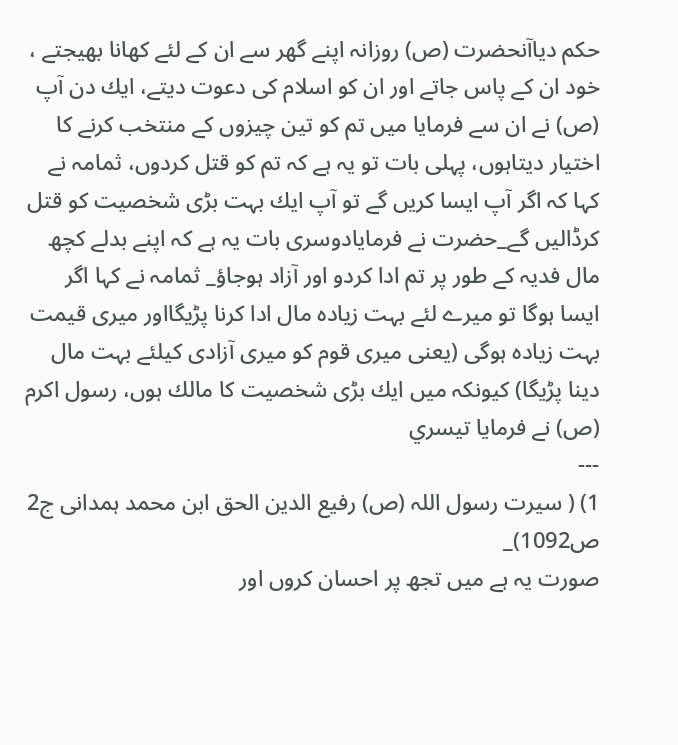حكم دياآنحضرت (ص) روزانہ اپنے گھر سے ان كے لئے كھانا بھيجتے ، خود ان كے پاس جاتے اور ان كو اسلام كى دعوت ديتے، ايك دن آپ (ص) نے ان سے فرمايا ميں تم كو تين چيزوں كے منتخب كرنے كا اختيار ديتاہوں، پہلى بات تو يہ ہے كہ تم كو قتل كردوں، ثمامہ نے كہا كہ اگر آپ ايسا كريں گے تو آپ ايك بہت بڑى شخصيت كو قتل كرڈاليں گے_حضرت نے فرمايادوسرى بات يہ ہے كہ اپنے بدلے كچھ مال فديہ كے طور پر تم ادا كردو اور آزاد ہوجاؤ_ ثمامہ نے كہا اگر ايسا ہوگا تو ميرے لئے بہت زيادہ مال ادا كرنا پڑيگااور ميرى قيمت بہت زيادہ ہوگى (يعنى ميرى قوم كو ميرى آزادى كيلئے بہت مال دينا پڑيگا) كيونكہ ميں ايك بڑى شخصيت كا مالك ہوں، رسول اكرم (ص) نے فرمايا تيسري
---
1) ( سيرت رسول اللہ (ص) رفيع الدين الحق ابن محمد ہمدانى ج2 ص1092)_
صورت يہ ہے ميں تجھ پر احسان كروں اور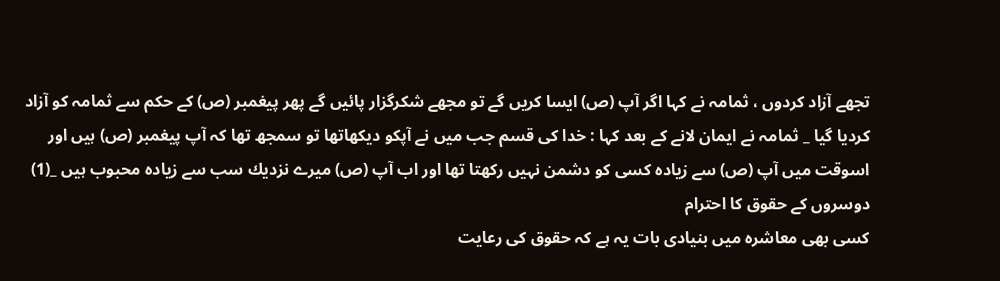تجھے آزاد كردوں ، ثمامہ نے كہا اگر آپ (ص) ايسا كريں گے تو مجھے شكرگزار پائيں گے پھر پيغمبر (ص) كے حكم سے ثمامہ كو آزاد كرديا گيا _ ثمامہ نے ايمان لانے كے بعد كہا : خدا كى قسم جب ميں نے آپكو ديكھاتھا تو سمجھ تھا كہ آپ پيغمبر (ص) ہيں اور اسوقت ميں آپ (ص) سے زيادہ كسى كو دشمن نہيں ركھتا تھا اور اب آپ (ص) ميرے نزديك سب سے زيادہ محبوب ہيں _(1)
دوسروں كے حقوق كا احترام
كسى بھى معاشرہ ميں بنيادى بات يہ ہے كہ حقوق كى رعايت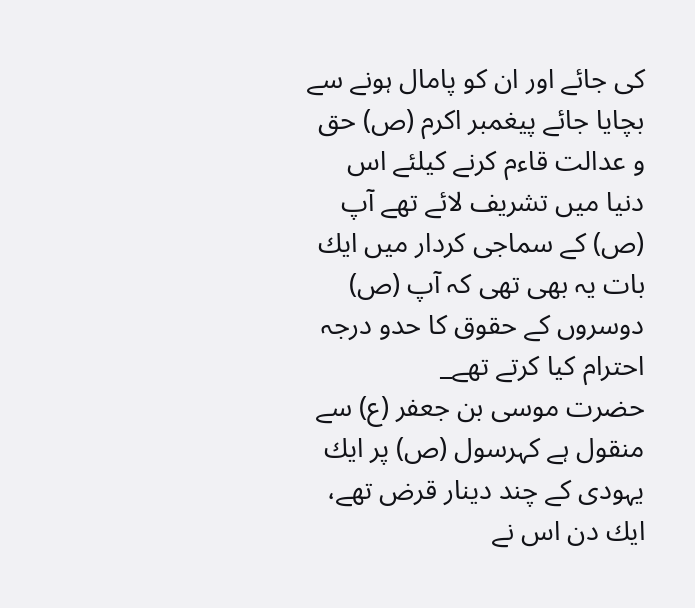كى جائے اور ان كو پامال ہونے سے بچايا جائے پيغمبر اكرم (ص) حق و عدالت قاءم كرنے كيلئے اس دنيا ميں تشريف لائے تھے آپ (ص) كے سماجى كردار ميں ايك بات يہ بھى تھى كہ آپ (ص) دوسروں كے حقوق كا حدو درجہ احترام كيا كرتے تھے_
حضرت موسى بن جعفر (ع) سے منقول ہے كہرسول (ص) پر ايك يہودى كے چند دينار قرض تھے، ايك دن اس نے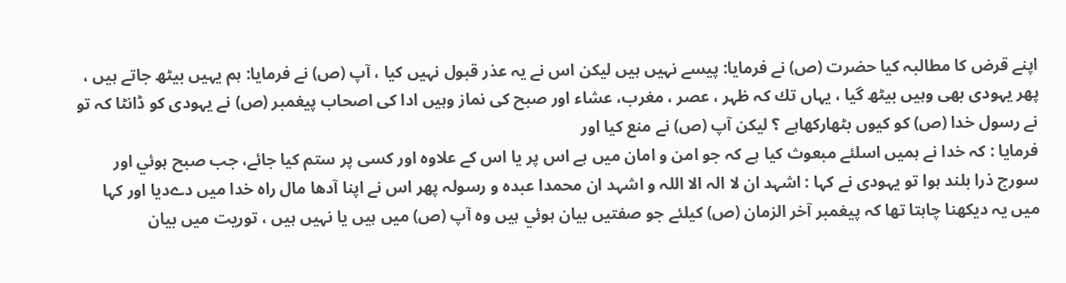اپنے قرض كا مطالبہ كيا حضرت (ص) نے فرمايا: پيسے نہيں ہيں ليكن اس نے يہ عذر قبول نہيں كيا ، آپ (ص) نے فرمايا: ہم يہيں بيٹھ جاتے ہيں ، پھر يہودى بھى وہيں بيٹھ گيا ، يہاں تك كہ ظہر ، عصر ، مغرب، عشاء اور صبح كى نماز وہيں ادا كى اصحاب پيغمبر (ص) نے يہودى كو ڈانٹا كہ تو نے رسول خدا (ص) كو كيوں بٹھاركھاہے ؟ ليكن آپ (ص) نے منع كيا اور
فرمايا : كہ خدا نے ہميں اسلئے مبعوث كيا ہے كہ جو امن و امان ميں ہے اس پر يا اس كے علاوہ اور كسى پر ستم كيا جائے، جب صبح ہوئي اور سورج ذرا بلند ہوا تو يہودى نے كہا : اشہد ان لا الہ الا اللہ و اشہد ان محمدا عبدہ و رسولہ پھر اس نے اپنا آدھا مال راہ خدا ميں دےديا اور كہا ميں يہ ديكھنا چاہتا تھا كہ پيغمبر آخر الزمان (ص) كيلئے جو صفتيں بيان ہوئي ہيں وہ آپ (ص) ميں ہيں يا نہيں ہيں ، توريت ميں بيان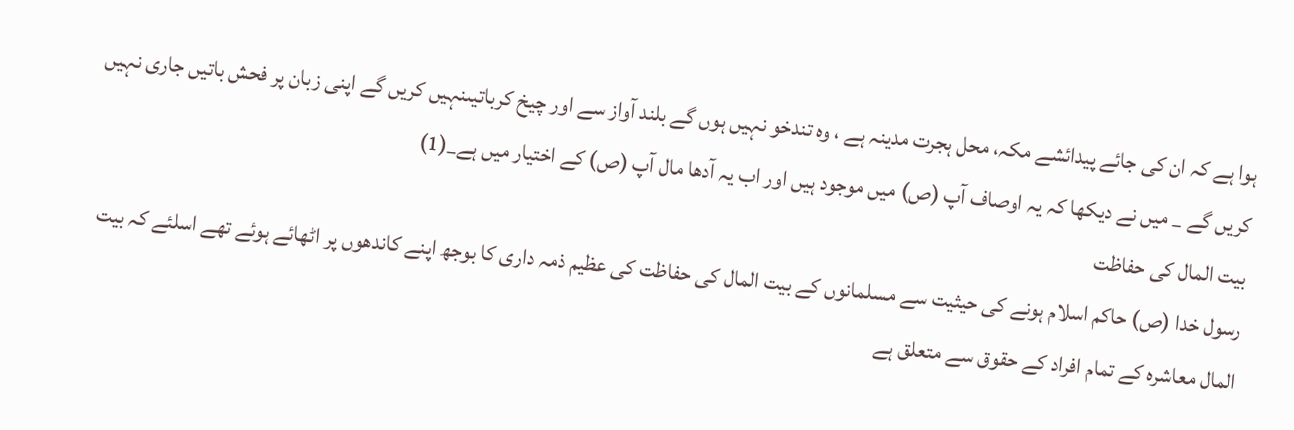ہوا ہے كہ ان كى جائے پيدائشے مكہ، محل ہجرت مدينہ ہے ، وہ تندخو نہيں ہوں گے بلند آواز سے اور چيخ كرباتيںنہيں كريں گے اپنى زبان پر فحش باتيں جارى نہيں كريں گے _ ميں نے ديكھا كہ يہ اوصاف آپ (ص) ميں موجود ہيں اور اب يہ آدھا مال آپ (ص) كے اختيار ميں ہے_(1)
بيت المال كى حفاظت
رسول خدا (ص) حاكم اسلام ہونے كى حيثيت سے مسلمانوں كے بيت المال كى حفاظت كى عظيم ذمہ دارى كا بوجھ اپنے كاندھوں پر اٹھائے ہوئے تھے اسلئے كہ بيت المال معاشرہ كے تمام افراد كے حقوق سے متعلق ہے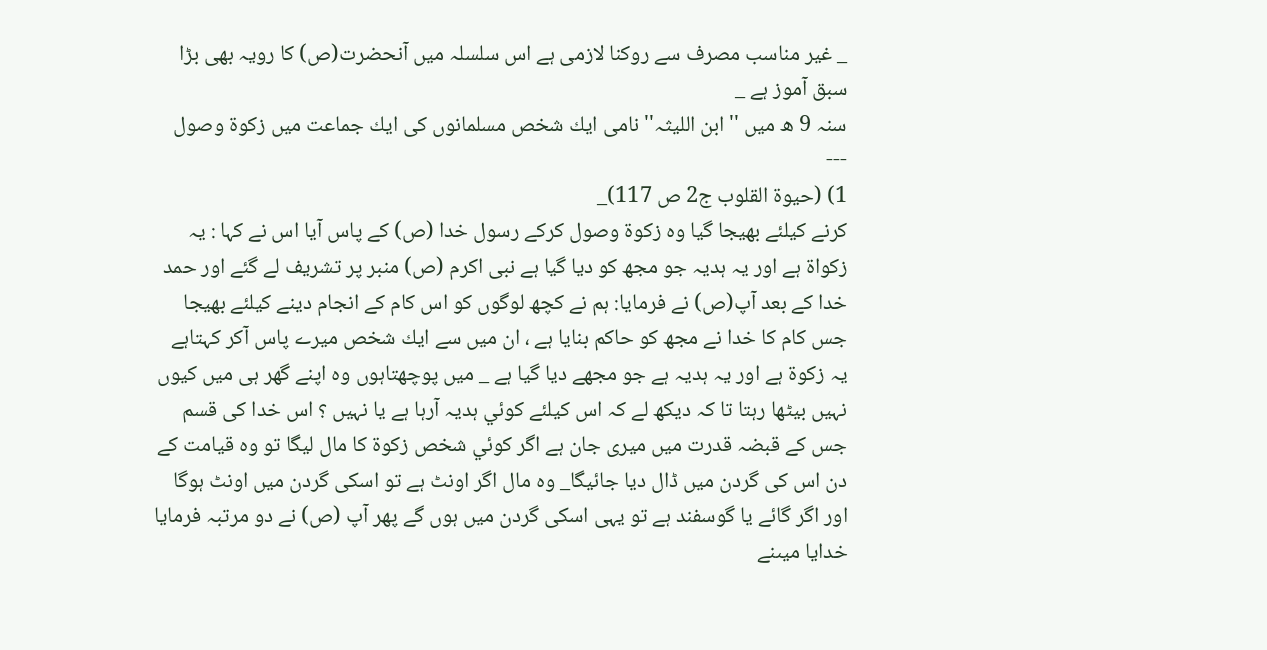_ غير مناسب مصرف سے روكنا لازمى ہے اس سلسلہ ميں آنحضرت(ص) كا رويہ بھى بڑا سبق آموز ہے _
سنہ 9 ھ ميں '' ابن الليثہ'' نامى ايك شخص مسلمانوں كى ايك جماعت ميں زكوة وصول
---
1) (حيوة القلوب ج2 ص 117)_
كرنے كيلئے بھيجا گيا وہ زكوة وصول كركے رسول خدا (ص) كے پاس آيا اس نے كہا : يہ زكواة ہے اور يہ ہديہ جو مجھ كو ديا گيا ہے نبى اكرم (ص) منبر پر تشريف لے گئے اور حمد خدا كے بعد آپ(ص) نے فرمايا: ہم نے كچھ لوگوں كو اس كام كے انجام دينے كيلئے بھيجا جس كام كا خدا نے مجھ كو حاكم بنايا ہے ، ان ميں سے ايك شخص ميرے پاس آكر كہتاہے يہ زكوة ہے اور يہ ہديہ ہے جو مجھے ديا گيا ہے _ ميں پوچھتاہوں وہ اپنے گھر ہى ميں كيوں نہيں بيٹھا رہتا تا كہ ديكھ لے كہ اس كيلئے كوئي ہديہ آرہا ہے يا نہيں ؟ اس خدا كى قسم جس كے قبضہ قدرت ميں ميرى جان ہے اگر كوئي شخص زكوة كا مال ليگا تو وہ قيامت كے دن اس كى گردن ميں ڈال ديا جائيگا_ وہ مال اگر اونٹ ہے تو اسكى گردن ميں اونٹ ہوگا اور اگر گائے يا گوسفند ہے تو يہى اسكى گردن ميں ہوں گے پھر آپ (ص) نے دو مرتبہ فرمايا خدايا ميںنے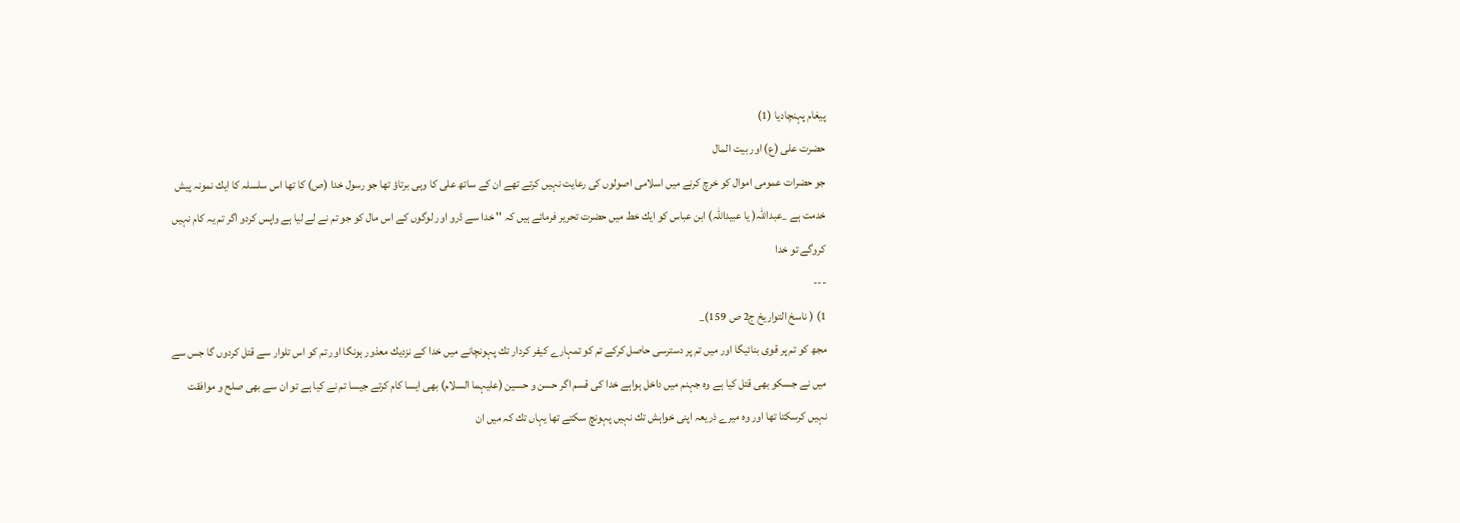پيغام پہنچاديا (1)
حضرت على (ع) اور بيت المال
جو حضرات عمومى اموال كو خرچ كرنے ميں اسلامى اصولوں كى رعايت نہيں كرتے تھے ان كے ساتھ على كا وہى برتاؤ تھا جو رسول خدا (ص) كا تھا اس سلسلہ كا ايك نمونہ پيش خدمت ہے _عبداللہ( يا عبيداللہ) ابن عباس كو ايك خط ميں حضرت تحرير فرماتے ہيں كہ '' خدا سے ڈرو اور لوگوں كے اس مال كو جو تم نے لے ليا ہے واپس كردو اگر تم يہ كام نہيں كروگے تو خدا
---
1) ( ناسخ التواريخ ج2 ص 159)_
مجھ كو تم پر قوى بنائيگا اور ميں تم پر دسترسى حاصل كركے تم كو تمہارے كيفر كردار تك پہونچانے ميں خدا كے نزديك معذور ہونگا اور تم كو اس تلوار سے قتل كردوں گا جس سے ميں نے جسكو بھى قتل كيا ہے وہ جہنم ميں داخل ہواہے خدا كى قسم اگر حسن و حسين (عليہما السلام) بھى ايسا كام كرتے جيسا تم نے كيا ہے تو ان سے بھى صلح و موافقت نہيں كرسكتا تھا اور وہ ميرے ذريعہ اپنى خواہش تك نہيں پہونچ سكتے تھا يہاں تك كہ ميں ان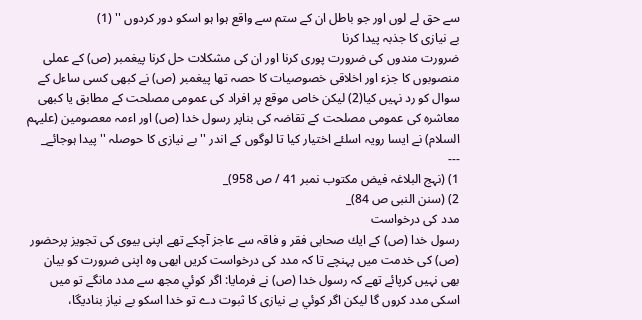سے حق لے لوں اور جو باطل ان كے ستم سے واقع ہوا ہو اسكو دور كردوں '' (1)
بے نيازى كا جذبہ پيدا كرنا
ضرورت مندوں كى ضرورت پورى كرنا اور ان كى مشكلات حل كرنا پيغمبر (ص) كے عملى منصوبوں كا جزء اور اخلاقى خصوصيات كا حصہ تھا پيغمبر (ص) نے كبھى كسى ساءل كے سوال كو رد نہيں كيا(2) ليكن خاص موقع پر افراد كى عمومى مصلحت كے مطابق يا كبھى معاشرہ كى عمومى مصلحت كے تقاضہ كى بناپر رسول خدا (ص) اور اءمہ معصومين (عليہم السلام) نے ايسا رويہ اسلئے اختيار كيا تا لوگوں كے اندر '' بے نيازى كا حوصلہ '' پيدا ہوجائے_
---
1) (نہج البلاغہ فيض مكتوب نمبر 41 / ص 958)_
2) (سنن النبى ص 84)_
مدد كى درخواست
رسول خدا (ص) كے ايك صحابى فقر و فاقہ سے عاجز آچكے تھے اپنى بيوى كى تجويز پرحضور (ص) كى خدمت ميں پہنچے تا كہ مدد كى درخواست كريں ابھى وہ اپنى ضرورت كو بيان بھى نہيں كرپائے تھے كہ رسول خدا (ص) نے فرمايا: اگر كوئي مجھ سے مدد مانگے تو ميں اسكى مدد كروں گا ليكن اگر كوئي بے نيازى كا ثبوت دے تو خدا اسكو بے نياز بناديگا،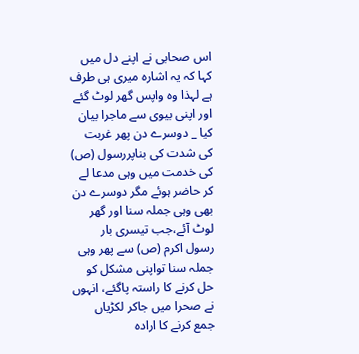اس صحابى نے اپنے دل ميں كہا كہ يہ اشارہ ميرى ہى طرف ہے لہذا وہ واپس گھر لوٹ گئے اور اپنى بيوى سے ماجرا بيان كيا _ دوسرے دن پھر غربت كى شدت كى بناپررسول (ص) كى خدمت ميں وہى مدعا لے كر حاضر ہوئے مگر دوسرے دن بھى وہى جملہ سنا اور گھر لوٹ آئے،جب تيسرى بار رسول اكرم (ص) سے پھر وہى جملہ سنا تواپنى مشكل كو حل كرنے كا راستہ پاگئے، انہوں نے صحرا ميں جاكر لكڑياں جمع كرنے كا ارادہ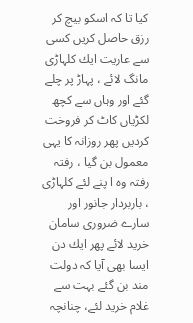كيا تا كہ اسكو بيچ كر رزق حاصل كريں كسى سے عاريت ايك كلہاڑى مانگ لائے ، پہاڑ پر چلے گئے اور وہاں سے كچھ لكڑياں كاٹ كر فروخت كرديں پھر روزانہ كا يہى معمول بن گيا ، رفتہ رفتہ وہ ا پنے لئے كلہاڑى ، باربردار جانور اور سارے ضرورى سامان خريد لائے پھر ايك دن ايسا بھى آيا كہ دولت مند بن گئے بہت سے غلام خريد لئے، چنانچہ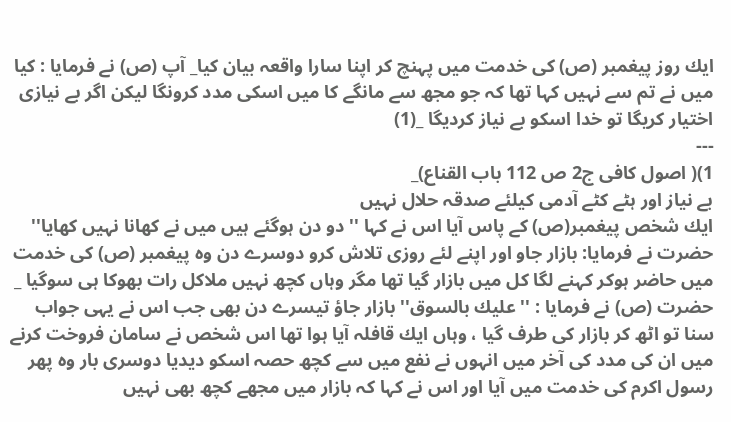ايك روز پيغمبر (ص) كى خدمت ميں پہنچ كر اپنا سارا واقعہ بيان كيا_ آپ (ص) نے فرمايا : كيا ميں نے تم سے نہيں كہا تھا كہ جو مجھ سے مانگے كا ميں اسكى مدد كرونگا ليكن اگر بے نيازى اختيار كريگا تو خدا اسكو بے نياز كرديگا _(1)
---
1)( اصول كافى ج2 ص 112 باب القناع)_
بے نياز اور ہٹے كٹے آدمى كيلئے صدقہ حلال نہيں
ايك شخص پيغمبر(ص) كے پاس آيا اس نے كہا '' دو دن ہوگئے ہيں ميں نے كھانا نہيں كھايا'' حضرت نے فرمايا: بازار جاو اور اپنے لئے روزى تلاش كرو دوسرے دن وہ پيغمبر (ص) كى خدمت ميں حاضر ہوكر كہنے لگا كل ميں بازار گيا تھا مگر وہاں كچھ نہيں ملاكل رات بھوكا ہى سوگيا _ حضرت (ص) نے فرمايا : '' عليك بالسوق'' بازار جاؤ تيسرے دن بھى جب اس نے يہى جواب سنا تو اٹھ كر بازار كى طرف گيا ، وہاں ايك قافلہ آيا ہوا تھا اس شخص نے سامان فروخت كرنے ميں ان كى مدد كى آخر ميں انہوں نے نفع ميں سے كچھ حصہ اسكو ديديا دوسرى بار وہ پھر رسول اكرم كى خدمت ميں آيا اور اس نے كہا كہ بازار ميں مجھے كچھ بھى نہيں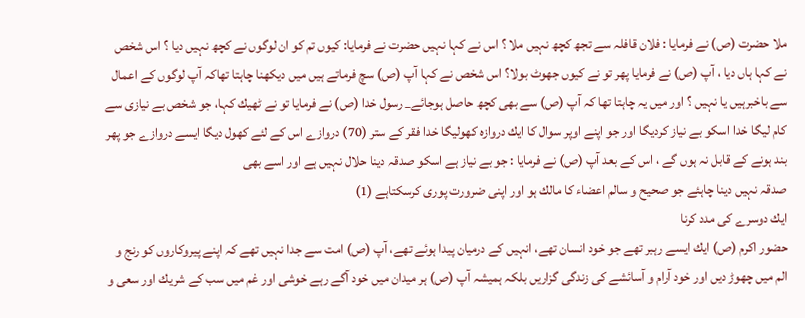ملا حضرت (ص) نے فرمايا : فلان قافلہ سے تجھ كچھ نہيں ملا ؟ اس نے كہا نہيں حضرت نے فرمايا: كيوں تم كو ان لوگوں نے كچھ نہيں ديا ؟ اس شخص نے كہا ہاں ديا ، آپ (ص) نے فرمايا پھر تو نے كيوں جھوٹ بولا؟ اس شخص نے كہا آپ (ص) سچ فرماتے ہيں ميں ديكھنا چاہتا تھاكہ آپ لوگوں كے اعمال سے باخبرہيں يا نہيں ؟ اور ميں يہ چاہتا تھا كہ آپ (ص) سے بھى كچھ حاصل ہوجائے_ رسول خدا (ص) نے فرمايا تو نے ٹھيك كہا، جو شخص بے نيازى سے كام ليگا خدا اسكو بے نياز كرديگا اور جو اپنے اوپر سوال كا ايك دروازہ كھوليگا خدا فقر كے ستر (70) دروازے اس كے لئے كھول ديگا ايسے دروازے جو پھر بند ہونے كے قابل نہ ہوں گے ، اس كے بعد آپ (ص) نے فرمايا : جو بے نياز ہے اسكو صدقہ دينا حلال نہيں ہے اور اسے بھى
صدقہ نہيں دينا چاہئے جو صحيح و سالم اعضاء كا مالك ہو اور اپنى ضرورت پورى كرسكتاہے (1)
ايك دوسرے كى مدد كرنا
حضور اكرم (ص) ايك ايسے رہبر تھے جو خود انسان تھے، انہيں كے درميان پيدا ہوئے تھے، آپ (ص) امت سے جدا نہيں تھے كہ اپنے پيروكاروں كو رنج و الم ميں چھوڑ ديں اور خود آرام و آسائشے كى زندگى گزاريں بلكہ ہميشہ آپ (ص) ہر ميدان ميں خود آگے رہے خوشى اور غم ميں سب كے شريك اور سعى و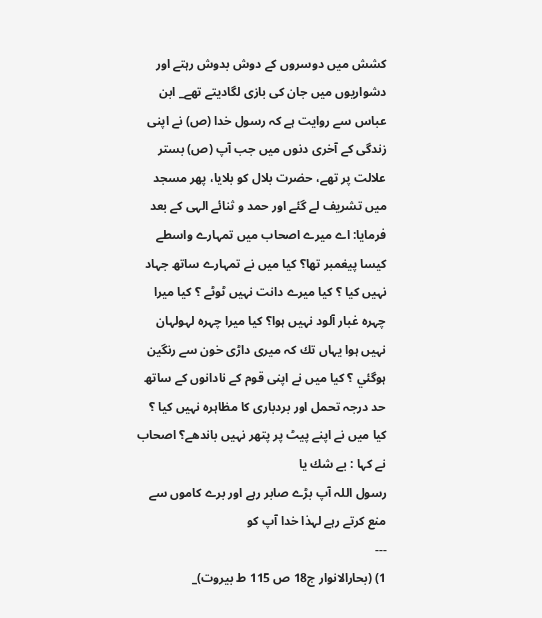كشش ميں دوسروں كے دوش بدوش رہتے اور دشواريوں ميں جان كى بازى لگاديتے تھے_ ابن عباس سے روايت ہے كہ رسول خدا (ص) نے اپنى زندگى كے آخرى دنوں ميں جب آپ (ص) بستر علالت پر تھے، حضرت بلال كو بلايا، پھر مسجد ميں تشريف لے گئے اور حمد و ثنائے الہى كے بعد فرمايا: اے ميرے اصحاب ميں تمہارے واسطے كيسا پيغمبر تھا؟ كيا ميں نے تمہارے ساتھ جہاد نہيں كيا ؟ كيا ميرے دانت نہيں ٹوٹے ؟ كيا ميرا چہرہ غبار آلود نہيں ہوا؟ كيا ميرا چہرہ لہولہان نہيں ہوا يہاں تك كہ ميرى داڑى خون سے رنگين ہوگئي ؟ كيا ميں نے اپنى قوم كے نادانوں كے ساتھ حد درجہ تحمل اور بردبارى كا مظاہرہ نہيں كيا ؟ كيا ميں نے اپنے پيٹ پر پتھر نہيں باندھے؟ اصحاب نے كہا : بے شك يا
رسول اللہ آپ بڑے صابر رہے اور برے كاموں سے منع كرتے رہے لہذا خدا آپ كو
---
1) (بحارالانوار ج18 ص 115 ط بيروت)_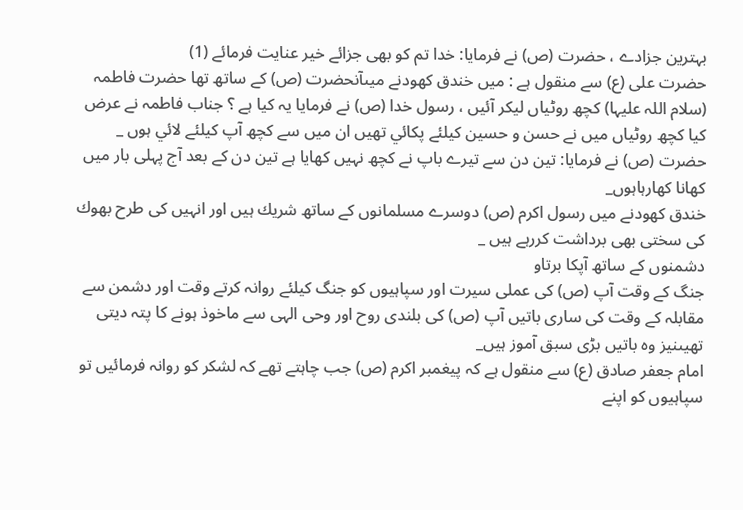بہترين جزادے ، حضرت (ص) نے فرمايا: خدا تم كو بھى جزائے خير عنايت فرمائے (1)
حضرت على (ع) سے منقول ہے : ميں خندق كھودنے ميںآنحضرت (ص) كے ساتھ تھا حضرت فاطمہ (سلام اللہ عليہا) كچھ روٹياں ليكر آئيں ، رسول خدا (ص) نے فرمايا يہ كيا ہے ؟ جناب فاطمہ نے عرض كيا كچھ روٹياں ميں نے حسن و حسين كيلئے پكائي تھيں ان ميں سے كچھ آپ كيلئے لائي ہوں _ حضرت (ص) نے فرمايا: تين دن سے تيرے باپ نے كچھ نہيں كھايا ہے تين دن كے بعد آج پہلى بار ميں كھانا كھارہاہوں_
خندق كھودنے ميں رسول اكرم (ص) دوسرے مسلمانوں كے ساتھ شريك ہيں اور انہيں كى طرح بھوك كى سختى بھى برداشت كررہے ہيں _
دشمنوں كے ساتھ آپكا برتاو
جنگ كے وقت آپ (ص) كى عملى سيرت اور سپاہيوں كو جنگ كيلئے روانہ كرتے وقت اور دشمن سے مقابلہ كے وقت كى سارى باتيں آپ (ص) كى بلندى روح اور وحى الہى سے ماخوذ ہونے كا پتہ ديتى تھيںنيز وہ باتيں بڑى سبق آموز ہيں_
امام جعفر صادق (ع) سے منقول ہے كہ پيغمبر اكرم (ص) جب چاہتے تھے كہ لشكر كو روانہ فرمائيں تو سپاہيوں كو اپنے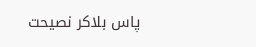پاس بلاكر نصيحت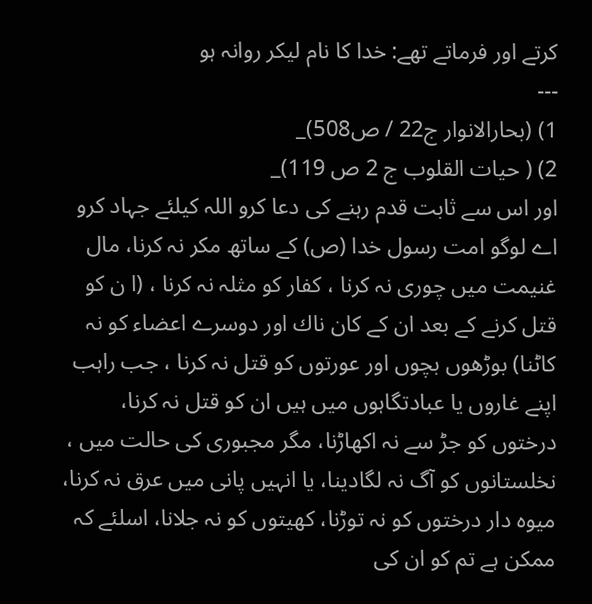كرتے اور فرماتے تھے: خدا كا نام ليكر روانہ ہو
---
1) (بحارالانوار ج22 / ص508)_
2) ( حيات القلوب ج 2 ص 119)_
اور اس سے ثابت قدم رہنے كى دعا كرو اللہ كيلئے جہاد كرو اے لوگو امت رسول خدا (ص) كے ساتھ مكر نہ كرنا، مال غنيمت ميں چورى نہ كرنا ، كفار كو مثلہ نہ كرنا ، (ا ن كو قتل كرنے كے بعد ان كے كان ناك اور دوسرے اعضاء كو نہ كاٹنا) بوڑھوں بچوں اور عورتوں كو قتل نہ كرنا ، جب راہب اپنے غاروں يا عبادتگاہوں ميں ہيں ان كو قتل نہ كرنا، درختوں كو جڑ سے نہ اكھاڑنا، مگر مجبورى كى حالت ميں ، نخلستانوں كو آگ نہ لگادينا، يا انہيں پانى ميں عرق نہ كرنا، ميوہ دار درختوں كو نہ توڑنا، كھيتوں كو نہ جلانا، اسلئے كہ ممكن ہے تم كو ان كى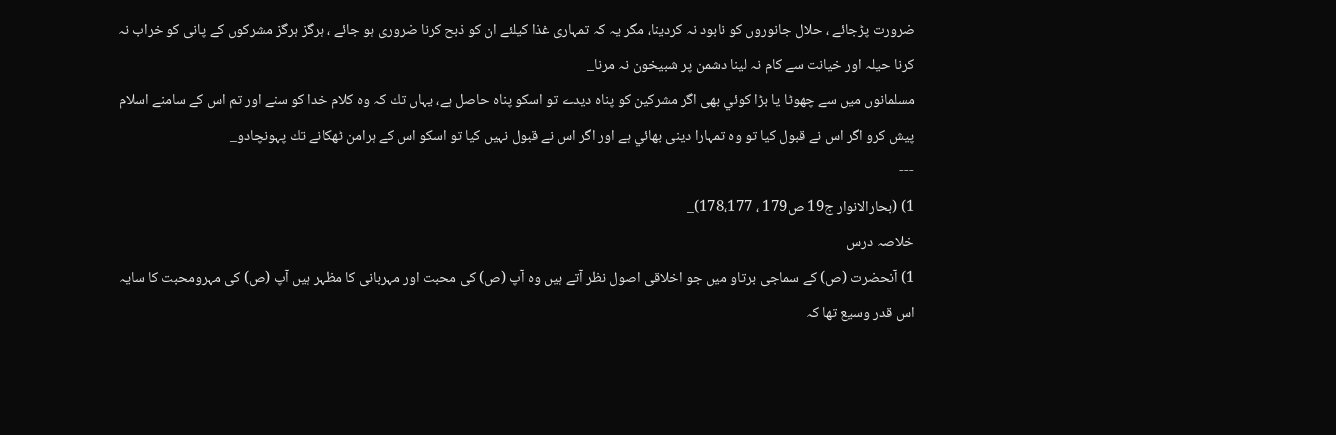ضرورت پڑجائے ، حلال جانوروں كو نابود نہ كردينا، مگر يہ كہ تمہارى غذا كيلئے ان كو ذبح كرنا ضرورى ہو جائے ، ہرگز ہرگز مشركوں كے پانى كو خراب نہ كرنا حيلہ اور خيانت سے كام نہ لينا دشمن پر شبيخون نہ مرنا_
مسلمانوں ميں سے چھوٹا يا بڑا كوئي بھى اگر مشركين كو پناہ ديدے تو اسكو پناہ حاصل ہے، يہاں تك كہ وہ كلام خدا كو سنے اور تم اس كے سامنے اسلام پيش كرو اگر اس نے قبول كيا تو وہ تمہارا دينى بھائي ہے اور اگر اس نے قبول نہيں كيا تو اسكو اس كے ہرامن ٹھكانے تك پہونچادو_
---
1) (بحارالانوار ج19 ص179 ، 178،177)_
خلاصہ درس
1) آنحضرت (ص) كے سماجى برتاو ميں جو اخلاقى اصول نظر آتے ہيں وہ آپ (ص) كى محبت اور مہربانى كا مظہر ہيں آپ (ص) كى مہرومحبت كا سايہ اس قدر وسيع تھا كہ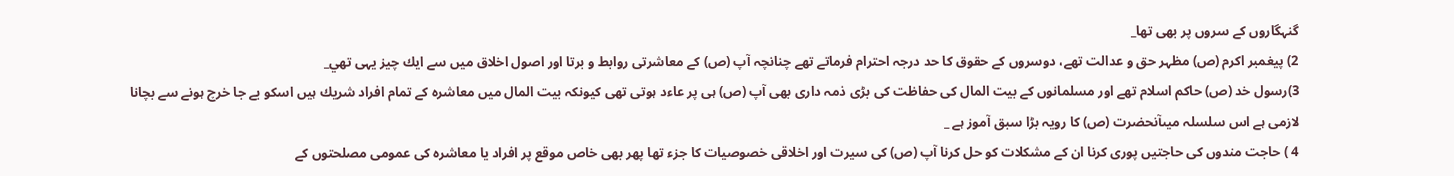گنہگاروں كے سروں پر بھى تھا_
2) پيغمبر اكرم (ص) مظہر حق و عدالت تھے، دوسروں كے حقوق كا حد درجہ احترام فرماتے تھے چنانچہ آپ (ص) كے معاشرتى روابط و برتا اور اصول اخلاق ميں سے ايك چيز يہى تھي_
3)رسول خد (ص) حاكم اسلام تھے اور مسلمانوں كے بيت المال كى حفاظت كى بڑى ذمہ دارى بھى آپ (ص) ہى پر عاءد ہوتى تھى كيونكہ بيت المال ميں معاشرہ كے تمام افراد شريك ہيں اسكو بے جا خرچ ہونے سے بچانا لازمى ہے اس سلسلہ ميںآنحضرت (ص) كا رويہ بڑا سبق آموز ہے _
4 ) حاجت مندوں كى حاجتيں پورى كرنا ان كے مشكلات كو حل كرنا آپ (ص) كى سيرت اور اخلاقى خصوصيات كا جزء تھا پھر بھى خاص موقع پر افراد يا معاشرہ كى عمومى مصلحتوں كے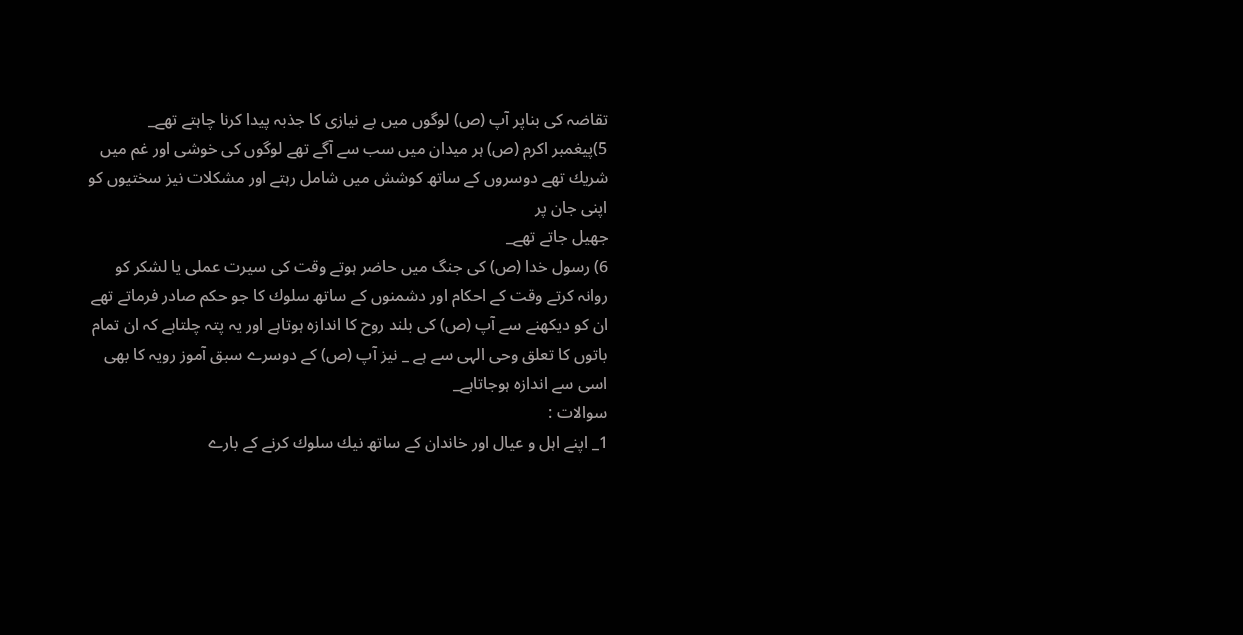تقاضہ كى بناپر آپ (ص) لوگوں ميں بے نيازى كا جذبہ پيدا كرنا چاہتے تھے_
5)پيغمبر اكرم (ص) ہر ميدان ميں سب سے آگے تھے لوگوں كى خوشى اور غم ميں شريك تھے دوسروں كے ساتھ كوشش ميں شامل رہتے اور مشكلات نيز سختيوں كو اپنى جان پر
جھيل جاتے تھے_
6) رسول خدا (ص) كى جنگ ميں حاضر ہوتے وقت كى سيرت عملى يا لشكر كو روانہ كرتے وقت كے احكام اور دشمنوں كے ساتھ سلوك كا جو حكم صادر فرماتے تھے ان كو ديكھنے سے آپ (ص) كى بلند روح كا اندازہ ہوتاہے اور يہ پتہ چلتاہے كہ ان تمام باتوں كا تعلق وحى الہى سے ہے _ نيز آپ (ص) كے دوسرے سبق آموز رويہ كا بھى اسى سے اندازہ ہوجاتاہے_
سوالات :
1_ اپنے اہل و عيال اور خاندان كے ساتھ نيك سلوك كرنے كے بارے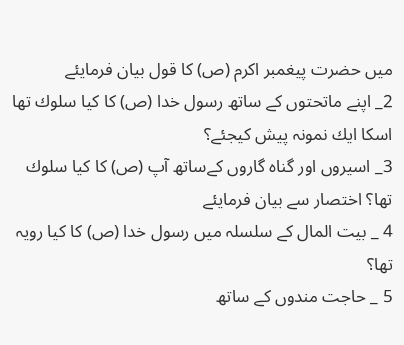ميں حضرت پيغمبر اكرم (ص) كا قول بيان فرمايئے
2_ اپنے ماتحتوں كے ساتھ رسول خدا (ص) كا كيا سلوك تھا اسكا ايك نمونہ پيش كيجئے؟
3_ اسيروں اور گناہ گاروں كےساتھ آپ (ص) كا كيا سلوك تھا؟ اختصار سے بيان فرمايئے
4 _ بيت المال كے سلسلہ ميں رسول خدا (ص) كا كيا رويہ تھا؟
5 _ حاجت مندوں كے ساتھ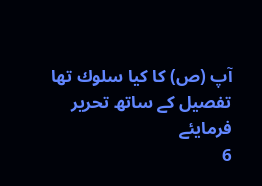آپ (ص) كا كيا سلوك تھا تفصيل كے ساتھ تحرير فرمايئے
6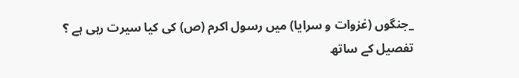_جنگوں (غزوات و سرايا) ميں رسول اكرم (ص) كى كيا سيرت رہى ہے ؟ تفصيل كے ساتھ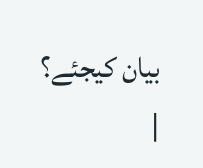بيان كيجئے؟
|